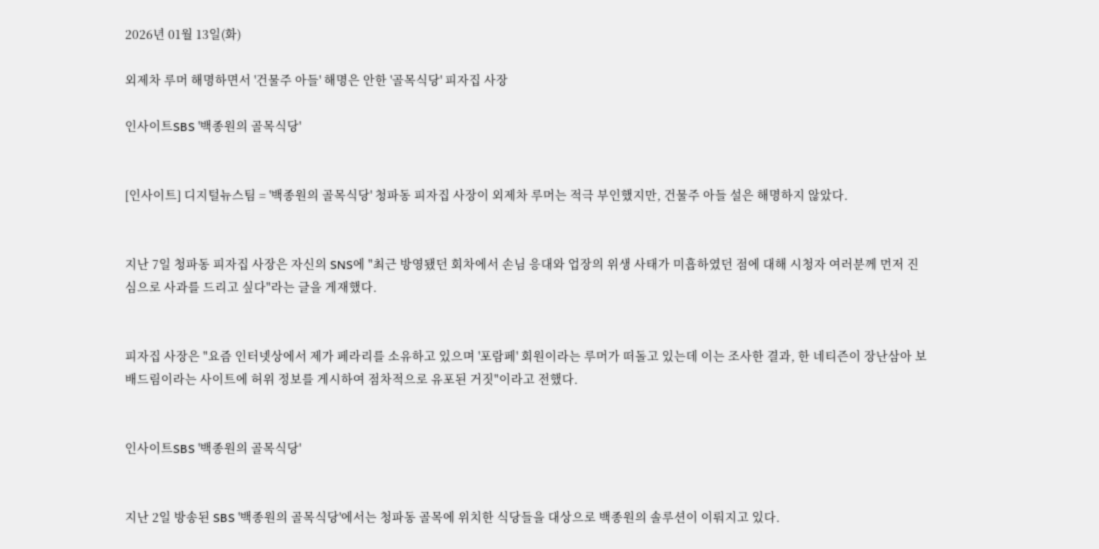2026년 01월 13일(화)

외제차 루머 해명하면서 '건물주 아들' 해명은 안한 '골목식당' 피자집 사장

인사이트SBS '백종원의 골목식당'


[인사이트] 디지털뉴스팀 = '백종원의 골목식당' 청파동 피자집 사장이 외제차 루머는 적극 부인했지만, 건물주 아들 설은 해명하지 않았다.


지난 7일 청파동 피자집 사장은 자신의 SNS에 "최근 방영됐던 회차에서 손님 응대와 업장의 위생 사태가 미흡하였던 점에 대해 시청자 여러분께 먼저 진심으로 사과를 드리고 싶다"라는 글을 게재했다.


피자집 사장은 "요즘 인터넷상에서 제가 페라리를 소유하고 있으며 '포람페' 회원이라는 루머가 떠돌고 있는데 이는 조사한 결과, 한 네티즌이 장난삼아 보배드림이라는 사이트에 허위 정보를 게시하여 점차적으로 유포된 거짓"이라고 전했다.


인사이트SBS '백종원의 골목식당'


지난 2일 방송된 SBS '백종원의 골목식당'에서는 청파동 골목에 위치한 식당들을 대상으로 백종원의 솔루션이 이뤄지고 있다.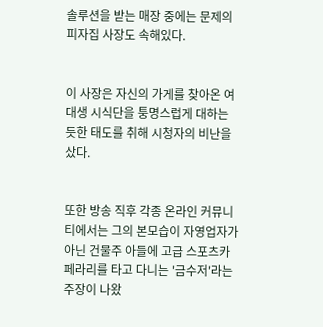솔루션을 받는 매장 중에는 문제의 피자집 사장도 속해있다.


이 사장은 자신의 가게를 찾아온 여대생 시식단을 퉁명스럽게 대하는 듯한 태도를 취해 시청자의 비난을 샀다.


또한 방송 직후 각종 온라인 커뮤니티에서는 그의 본모습이 자영업자가 아닌 건물주 아들에 고급 스포츠카 페라리를 타고 다니는 '금수저'라는 주장이 나왔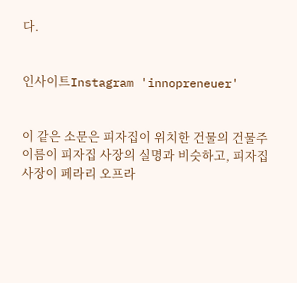다.


인사이트Instagram 'innopreneuer'


이 같은 소문은 피자집이 위치한 건물의 건물주 이름이 피자집 사장의 실명과 비슷하고, 피자집 사장이 페라리 오프라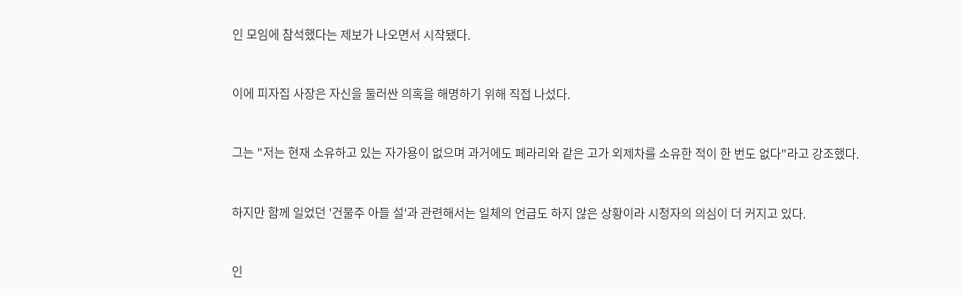인 모임에 참석했다는 제보가 나오면서 시작됐다.


이에 피자집 사장은 자신을 둘러싼 의혹을 해명하기 위해 직접 나섰다.


그는 "저는 현재 소유하고 있는 자가용이 없으며 과거에도 페라리와 같은 고가 외제차를 소유한 적이 한 번도 없다"라고 강조했다.


하지만 함께 일었던 '건물주 아들 설'과 관련해서는 일체의 언급도 하지 않은 상황이라 시청자의 의심이 더 커지고 있다.


인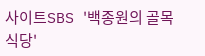사이트SBS '백종원의 골목식당'